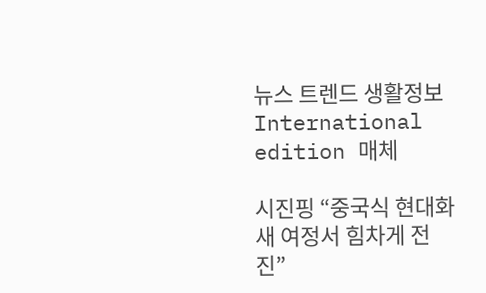뉴스 트렌드 생활정보 International edition 매체

시진핑 “중국식 현대화 새 여정서 힘차게 전진”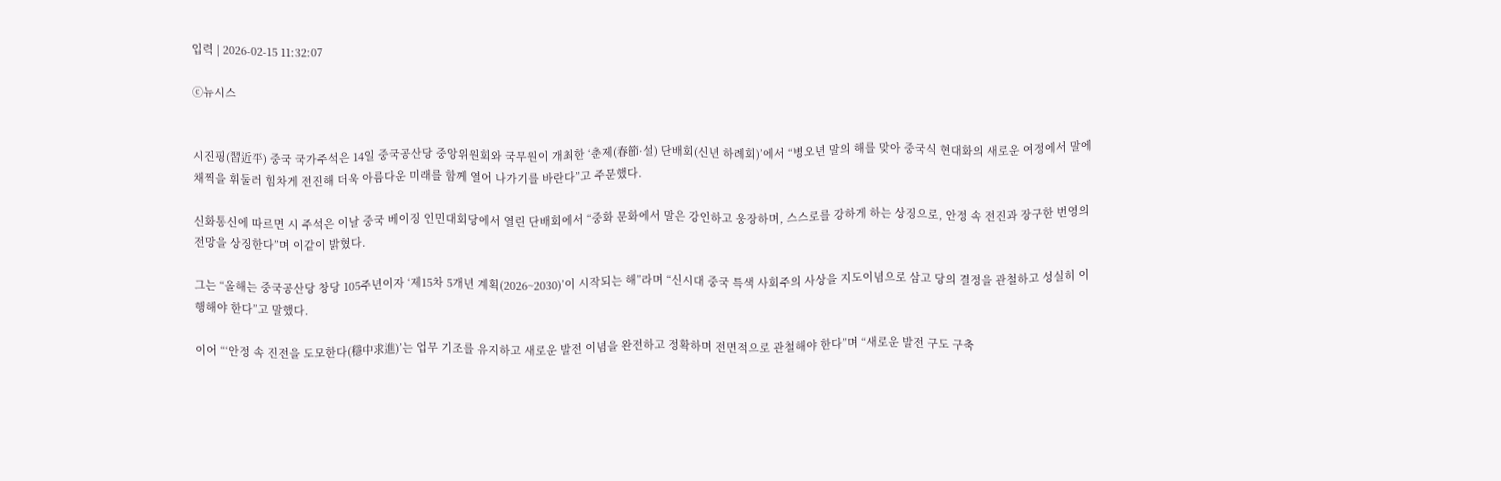입력 | 2026-02-15 11:32:07

ⓒ뉴시스


시진핑(習近平) 중국 국가주석은 14일 중국공산당 중앙위원회와 국무원이 개최한 ‘춘제(春節·설) 단배회(신년 하례회)’에서 “병오년 말의 해를 맞아 중국식 현대화의 새로운 여정에서 말에 채찍을 휘둘러 힘차게 전진해 더욱 아름다운 미래를 함께 열어 나가기를 바란다”고 주문했다.

신화통신에 따르면 시 주석은 이날 중국 베이징 인민대회당에서 열린 단배회에서 “중화 문화에서 말은 강인하고 웅장하며, 스스로를 강하게 하는 상징으로, 안정 속 전진과 장구한 번영의 전망을 상징한다”며 이같이 밝혔다.

그는 “올해는 중국공산당 창당 105주년이자 ‘제15차 5개년 계획(2026~2030)’이 시작되는 해”라며 “신시대 중국 특색 사회주의 사상을 지도이념으로 삼고 당의 결정을 관철하고 성실히 이행해야 한다”고 말했다.

이어 “‘안정 속 진전을 도모한다(穩中求進)’는 업무 기조를 유지하고 새로운 발전 이념을 완전하고 정확하며 전면적으로 관철해야 한다”며 “새로운 발전 구도 구축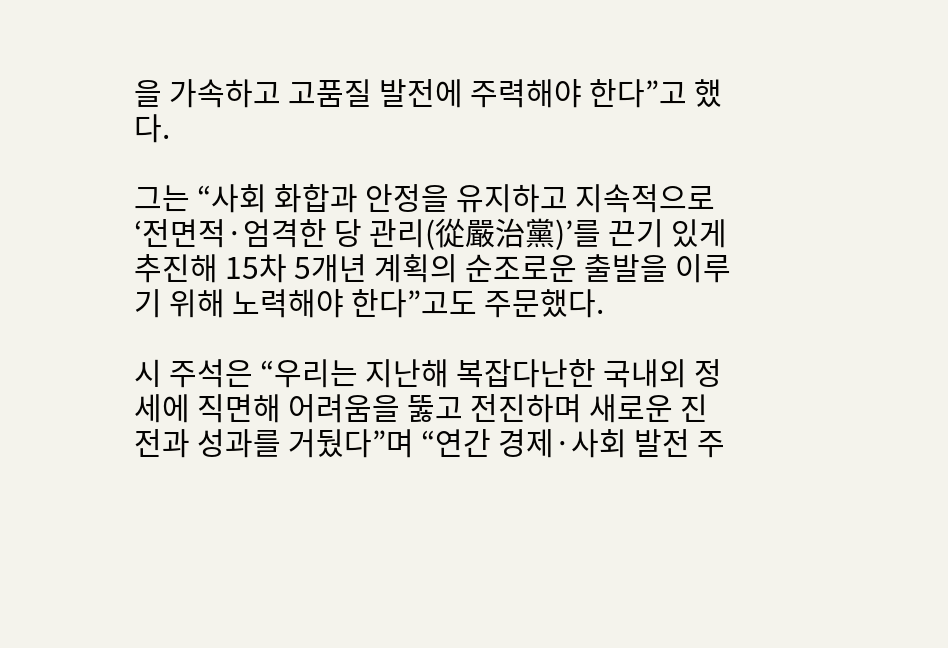을 가속하고 고품질 발전에 주력해야 한다”고 했다.

그는 “사회 화합과 안정을 유지하고 지속적으로 ‘전면적·엄격한 당 관리(從嚴治黨)’를 끈기 있게 추진해 15차 5개년 계획의 순조로운 출발을 이루기 위해 노력해야 한다”고도 주문했다.

시 주석은 “우리는 지난해 복잡다난한 국내외 정세에 직면해 어려움을 뚫고 전진하며 새로운 진전과 성과를 거뒀다”며 “연간 경제·사회 발전 주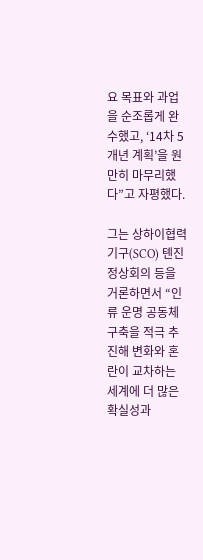요 목표와 과업을 순조롭게 완수했고, ‘14차 5개년 계획’을 원만히 마무리했다”고 자평했다.

그는 상하이협력기구(SCO) 톈진 정상회의 등을 거론하면서 “인류 운명 공동체 구축을 적극 추진해 변화와 혼란이 교차하는 세계에 더 많은 확실성과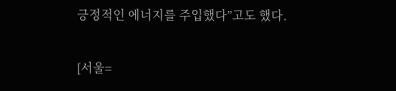긍정적인 에너지를 주입했다”고도 했다.

[서울=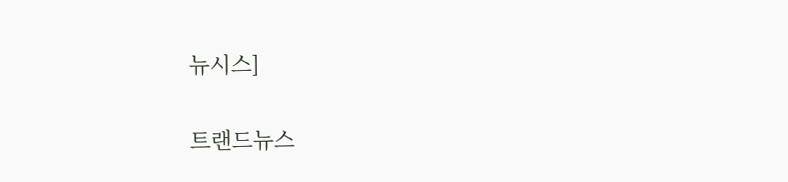뉴시스]

트랜드뉴스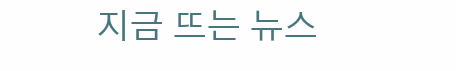지금 뜨는 뉴스